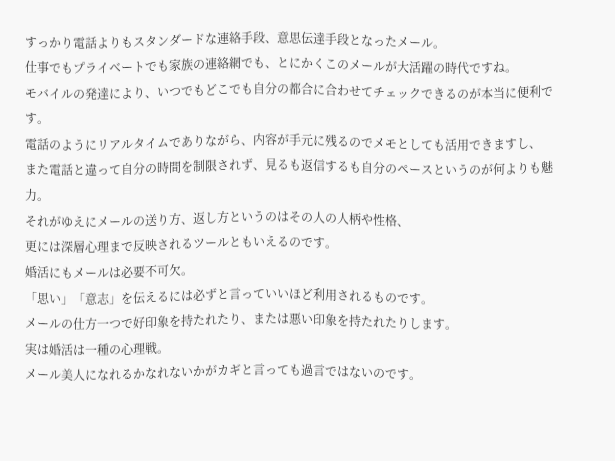すっかり電話よりもスタンダードな連絡手段、意思伝達手段となったメール。
仕事でもプライベートでも家族の連絡網でも、とにかくこのメールが大活躍の時代ですね。
モバイルの発達により、いつでもどこでも自分の都合に合わせてチェックできるのが本当に便利です。
電話のようにリアルタイムでありながら、内容が手元に残るのでメモとしても活用できますし、
また電話と違って自分の時間を制限されず、見るも返信するも自分のペースというのが何よりも魅力。
それがゆえにメールの送り方、返し方というのはその人の人柄や性格、
更には深層心理まで反映されるツールともいえるのです。
婚活にもメールは必要不可欠。
「思い」「意志」を伝えるには必ずと言っていいほど利用されるものです。
メールの仕方一つで好印象を持たれたり、または悪い印象を持たれたりします。
実は婚活は一種の心理戦。
メール美人になれるかなれないかがカギと言っても過言ではないのです。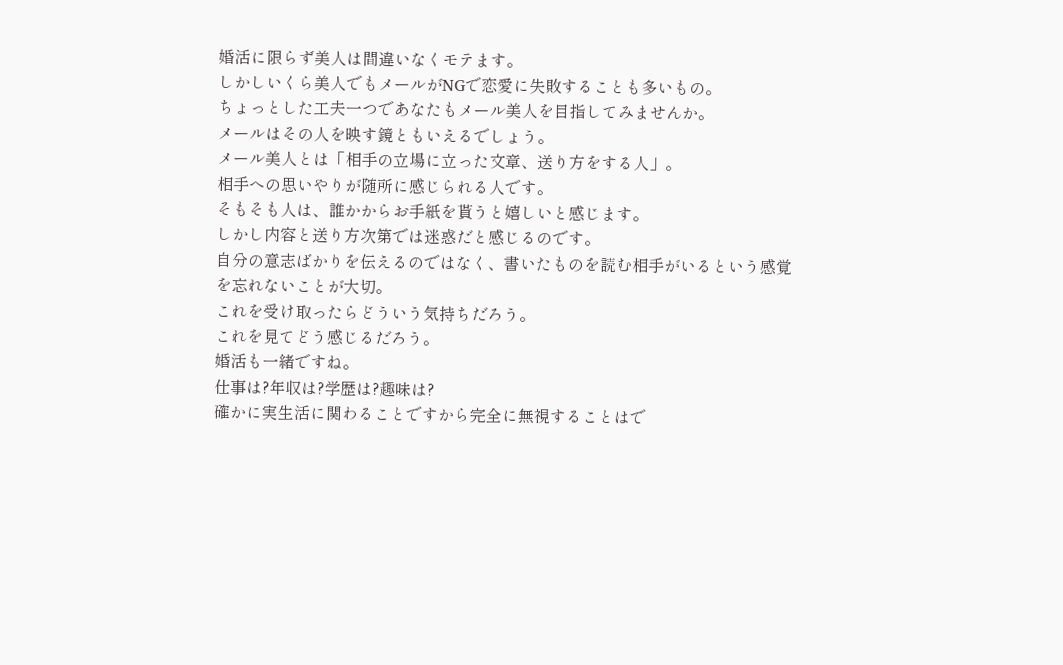婚活に限らず美人は間違いなくモテます。
しかしいくら美人でもメールがNGで恋愛に失敗することも多いもの。
ちょっとした工夫一つであなたもメール美人を目指してみませんか。
メールはその人を映す鏡ともいえるでしょう。
メール美人とは「相手の立場に立った文章、送り方をする人」。
相手への思いやりが随所に感じられる人です。
そもそも人は、誰かからお手紙を貰うと嬉しいと感じます。
しかし内容と送り方次第では迷惑だと感じるのです。
自分の意志ばかりを伝えるのではなく、書いたものを読む相手がいるという感覚を忘れないことが大切。
これを受け取ったらどういう気持ちだろう。
これを見てどう感じるだろう。
婚活も一緒ですね。
仕事は?年収は?学歴は?趣味は?
確かに実生活に関わることですから完全に無視することはで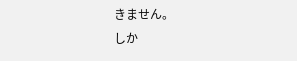きません。
しか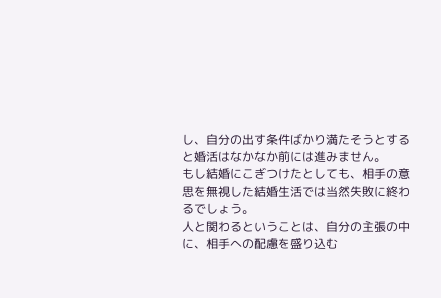し、自分の出す条件ばかり満たそうとすると婚活はなかなか前には進みません。
もし結婚にこぎつけたとしても、相手の意思を無視した結婚生活では当然失敗に終わるでしょう。
人と関わるということは、自分の主張の中に、相手への配慮を盛り込む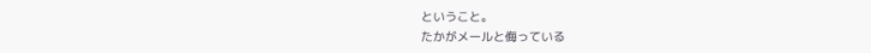ということ。
たかがメールと侮っている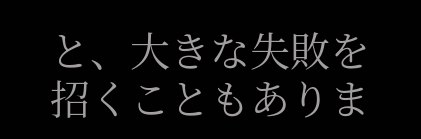と、大きな失敗を招くこともありま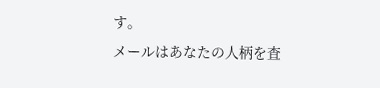す。
メールはあなたの人柄を査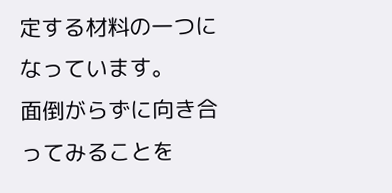定する材料の一つになっています。
面倒がらずに向き合ってみることを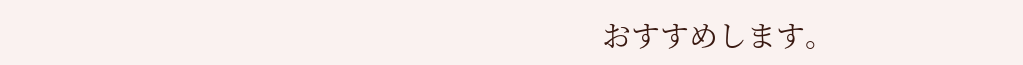おすすめします。